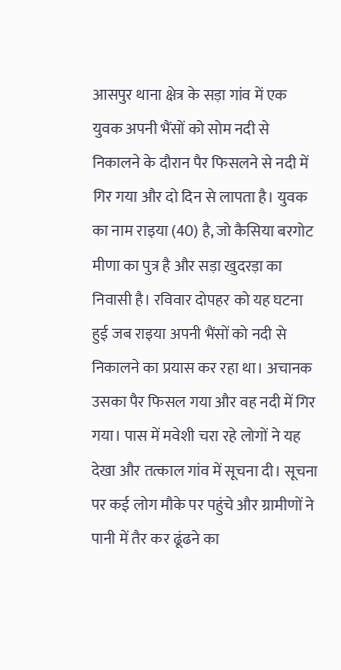आसपुर थाना क्षेत्र के सड़ा गांव में एक युवक अपनी भैंसों को सोम नदी से निकालने के दौरान पैर फिसलने से नदी में गिर गया और दो दिन से लापता है। युवक का नाम राइया (40) है, जो कैसिया बरगोट मीणा का पुत्र है और सड़ा खुदरड़ा का निवासी है। रविवार दोपहर को यह घटना हुई जब राइया अपनी भैंसों को नदी से निकालने का प्रयास कर रहा था। अचानक उसका पैर फिसल गया और वह नदी में गिर गया। पास में मवेशी चरा रहे लोगों ने यह देखा और तत्काल गांव में सूचना दी। सूचना पर कई लोग मौके पर पहुंचे और ग्रामीणों ने पानी में तैर कर ढूंढने का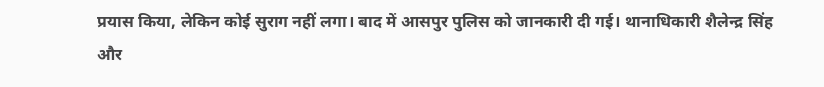प्रयास किया, लेकिन कोई सुराग नहीं लगा। बाद में आसपुर पुलिस को जानकारी दी गई। थानाधिकारी शैलेन्द्र सिंह और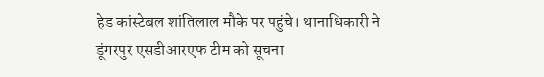हेड कांस्टेबल शांतिलाल मौके पर पहुंचे। थानाधिकारी ने डूंगरपुर एसडीआरएफ टीम को सूचना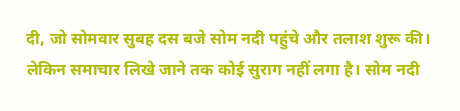दी, जो सोमवार सुबह दस बजे सोम नदी पहुंचे और तलाश शुरू की। लेकिन समाचार लिखे जाने तक कोई सुराग नहीं लगा है। सोम नदी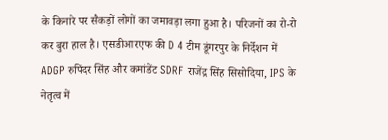के किनारे पर सैकड़ों लोगों का जमावड़ा लगा हुआ है। परिजनों का रो-रो कर बुरा हाल है। एसडीआरएफ की D 4 टीम डूंगरपुर के निर्देशन में ADGP रुपिंदर सिंह और कमांडेंट SDRF राजेंद्र सिंह सिसोदिया, IPS के नेतृत्व में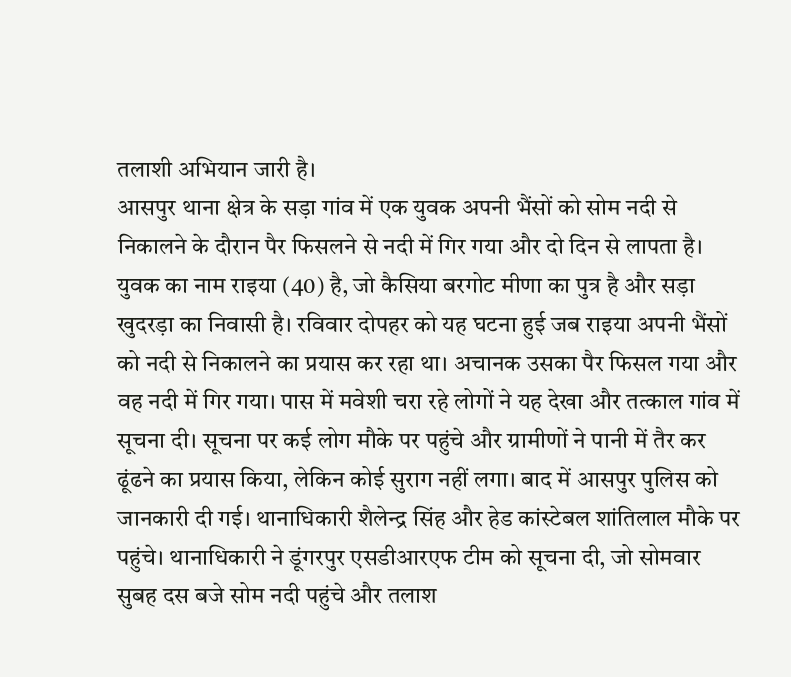तलाशी अभियान जारी है।
आसपुर थाना क्षेत्र के सड़ा गांव में एक युवक अपनी भैंसों को सोम नदी से निकालने के दौरान पैर फिसलने से नदी में गिर गया और दो दिन से लापता है। युवक का नाम राइया (40) है, जो कैसिया बरगोट मीणा का पुत्र है और सड़ा खुदरड़ा का निवासी है। रविवार दोपहर को यह घटना हुई जब राइया अपनी भैंसों को नदी से निकालने का प्रयास कर रहा था। अचानक उसका पैर फिसल गया और वह नदी में गिर गया। पास में मवेशी चरा रहे लोगों ने यह देखा और तत्काल गांव में सूचना दी। सूचना पर कई लोग मौके पर पहुंचे और ग्रामीणों ने पानी में तैर कर ढूंढने का प्रयास किया, लेकिन कोई सुराग नहीं लगा। बाद में आसपुर पुलिस को जानकारी दी गई। थानाधिकारी शैलेन्द्र सिंह और हेड कांस्टेबल शांतिलाल मौके पर पहुंचे। थानाधिकारी ने डूंगरपुर एसडीआरएफ टीम को सूचना दी, जो सोमवार सुबह दस बजे सोम नदी पहुंचे और तलाश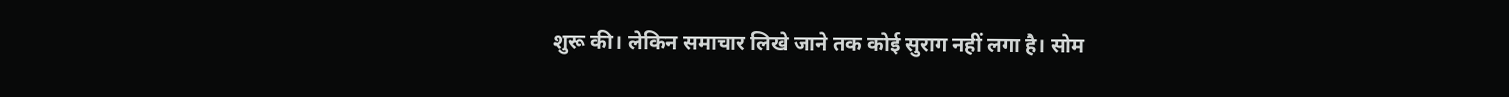शुरू की। लेकिन समाचार लिखे जाने तक कोई सुराग नहीं लगा है। सोम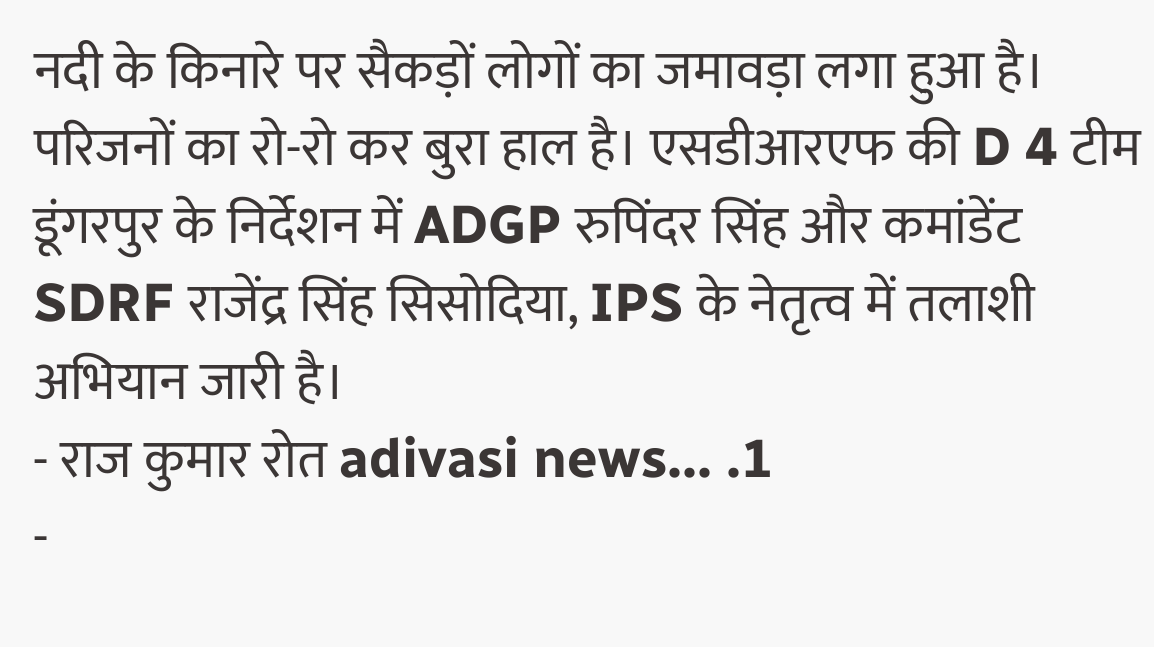नदी के किनारे पर सैकड़ों लोगों का जमावड़ा लगा हुआ है। परिजनों का रो-रो कर बुरा हाल है। एसडीआरएफ की D 4 टीम डूंगरपुर के निर्देशन में ADGP रुपिंदर सिंह और कमांडेंट SDRF राजेंद्र सिंह सिसोदिया, IPS के नेतृत्व में तलाशी अभियान जारी है।
- राज कुमार रोत adivasi news... .1
-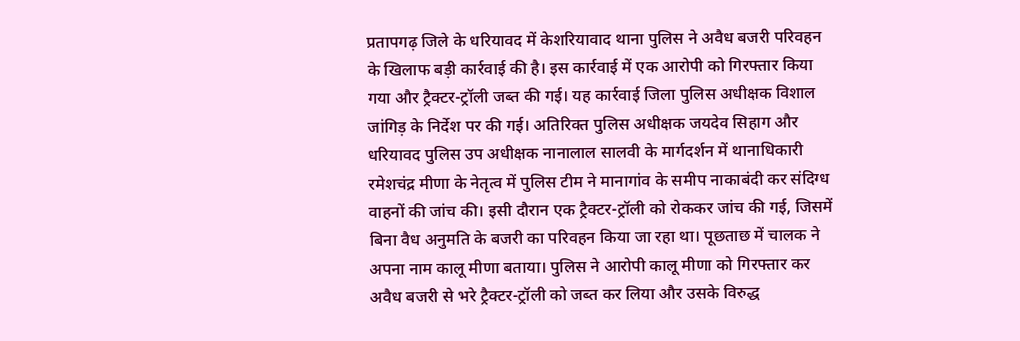प्रतापगढ़ जिले के धरियावद में केशरियावाद थाना पुलिस ने अवैध बजरी परिवहन के खिलाफ बड़ी कार्रवाई की है। इस कार्रवाई में एक आरोपी को गिरफ्तार किया गया और ट्रैक्टर-ट्रॉली जब्त की गई। यह कार्रवाई जिला पुलिस अधीक्षक विशाल जांगिड़ के निर्देश पर की गई। अतिरिक्त पुलिस अधीक्षक जयदेव सिहाग और धरियावद पुलिस उप अधीक्षक नानालाल सालवी के मार्गदर्शन में थानाधिकारी रमेशचंद्र मीणा के नेतृत्व में पुलिस टीम ने मानागांव के समीप नाकाबंदी कर संदिग्ध वाहनों की जांच की। इसी दौरान एक ट्रैक्टर-ट्रॉली को रोककर जांच की गई, जिसमें बिना वैध अनुमति के बजरी का परिवहन किया जा रहा था। पूछताछ में चालक ने अपना नाम कालू मीणा बताया। पुलिस ने आरोपी कालू मीणा को गिरफ्तार कर अवैध बजरी से भरे ट्रैक्टर-ट्रॉली को जब्त कर लिया और उसके विरुद्ध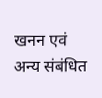खनन एवं अन्य संबंधित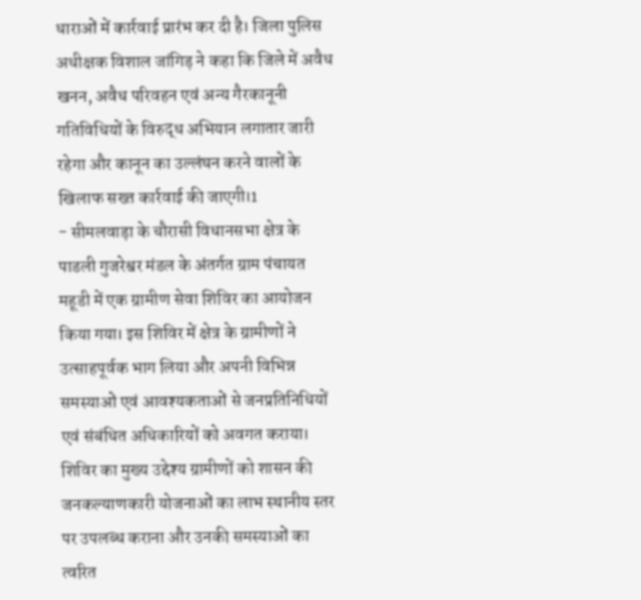धाराओं में कार्रवाई प्रारंभ कर दी है। जिला पुलिस अधीक्षक विशाल जांगिड़ ने कहा कि जिले में अवैध खनन, अवैध परिवहन एवं अन्य गैरकानूनी गतिविधियों के विरुद्ध अभियान लगातार जारी रहेगा और कानून का उल्लंघन करने वालों के खिलाफ सख्त कार्रवाई की जाएगी।1
- सीमलवाड़ा के चौरासी विधानसभा क्षेत्र के पाडली गुजरेश्वर मंडल के अंतर्गत ग्राम पंचायत महूडी में एक ग्रामीण सेवा शिविर का आयोजन किया गया। इस शिविर में क्षेत्र के ग्रामीणों ने उत्साहपूर्वक भाग लिया और अपनी विभिन्न समस्याओं एवं आवश्यकताओं से जनप्रतिनिधियों एवं संबंधित अधिकारियों को अवगत कराया। शिविर का मुख्य उद्देश्य ग्रामीणों को शासन की जनकल्याणकारी योजनाओं का लाभ स्थानीय स्तर पर उपलब्ध कराना और उनकी समस्याओं का त्वरित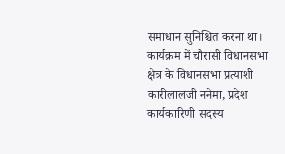समाधान सुनिश्चित करना था। कार्यक्रम में चौरासी विधानसभा क्षेत्र के विधानसभा प्रत्याशी कारीलालजी ननेमा, प्रदेश कार्यकारिणी सदस्य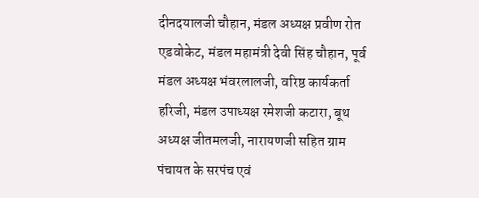दीनदयालजी चौहान, मंडल अध्यक्ष प्रवीण रोत एडवोकेट, मंडल महामंत्री देवी सिंह चौहान, पूर्व मंडल अध्यक्ष भंवरलालजी, वरिष्ठ कार्यकर्ता हरिजी, मंडल उपाध्यक्ष रमेशजी कटारा, बूथ अध्यक्ष जीतमलजी, नारायणजी सहित ग्राम पंचायत के सरपंच एवं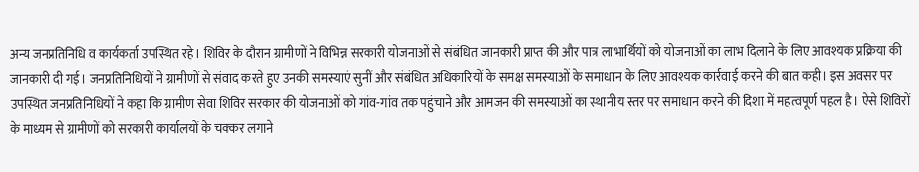अन्य जनप्रतिनिधि व कार्यकर्ता उपस्थित रहे। शिविर के दौरान ग्रामीणों ने विभिन्न सरकारी योजनाओं से संबंधित जानकारी प्राप्त की और पात्र लाभार्थियों को योजनाओं का लाभ दिलाने के लिए आवश्यक प्रक्रिया की जानकारी दी गई। जनप्रतिनिधियों ने ग्रामीणों से संवाद करते हुए उनकी समस्याएं सुनीं और संबंधित अधिकारियों के समक्ष समस्याओं के समाधान के लिए आवश्यक कार्रवाई करने की बात कही। इस अवसर पर उपस्थित जनप्रतिनिधियों ने कहा कि ग्रामीण सेवा शिविर सरकार की योजनाओं को गांव-गांव तक पहुंचाने और आमजन की समस्याओं का स्थानीय स्तर पर समाधान करने की दिशा में महत्वपूर्ण पहल है। ऐसे शिविरों के माध्यम से ग्रामीणों को सरकारी कार्यालयों के चक्कर लगाने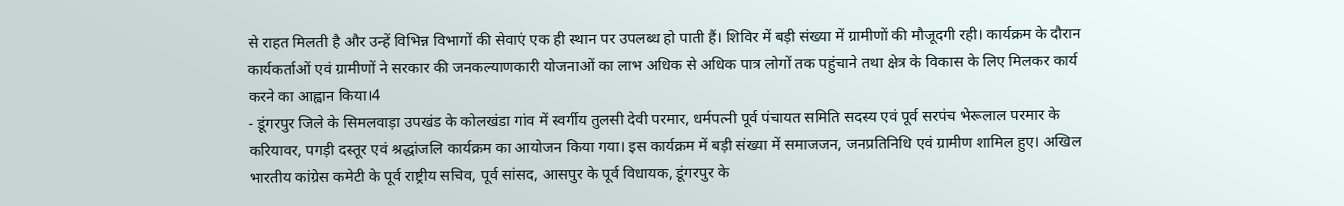से राहत मिलती है और उन्हें विभिन्न विभागों की सेवाएं एक ही स्थान पर उपलब्ध हो पाती हैं। शिविर में बड़ी संख्या में ग्रामीणों की मौजूदगी रही। कार्यक्रम के दौरान कार्यकर्ताओं एवं ग्रामीणों ने सरकार की जनकल्याणकारी योजनाओं का लाभ अधिक से अधिक पात्र लोगों तक पहुंचाने तथा क्षेत्र के विकास के लिए मिलकर कार्य करने का आह्वान किया।4
- डूंगरपुर जिले के सिमलवाड़ा उपखंड के कोलखंडा गांव में स्वर्गीय तुलसी देवी परमार, धर्मपत्नी पूर्व पंचायत समिति सदस्य एवं पूर्व सरपंच भेरूलाल परमार के करियावर, पगड़ी दस्तूर एवं श्रद्धांजलि कार्यक्रम का आयोजन किया गया। इस कार्यक्रम में बड़ी संख्या में समाजजन, जनप्रतिनिधि एवं ग्रामीण शामिल हुए। अखिल भारतीय कांग्रेस कमेटी के पूर्व राष्ट्रीय सचिव, पूर्व सांसद, आसपुर के पूर्व विधायक, डूंगरपुर के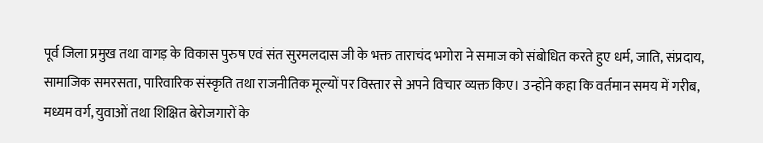पूर्व जिला प्रमुख तथा वागड़ के विकास पुरुष एवं संत सुरमलदास जी के भक्त ताराचंद भगोरा ने समाज को संबोधित करते हुए धर्म, जाति, संप्रदाय, सामाजिक समरसता, पारिवारिक संस्कृति तथा राजनीतिक मूल्यों पर विस्तार से अपने विचार व्यक्त किए। उन्होंने कहा कि वर्तमान समय में गरीब, मध्यम वर्ग, युवाओं तथा शिक्षित बेरोजगारों के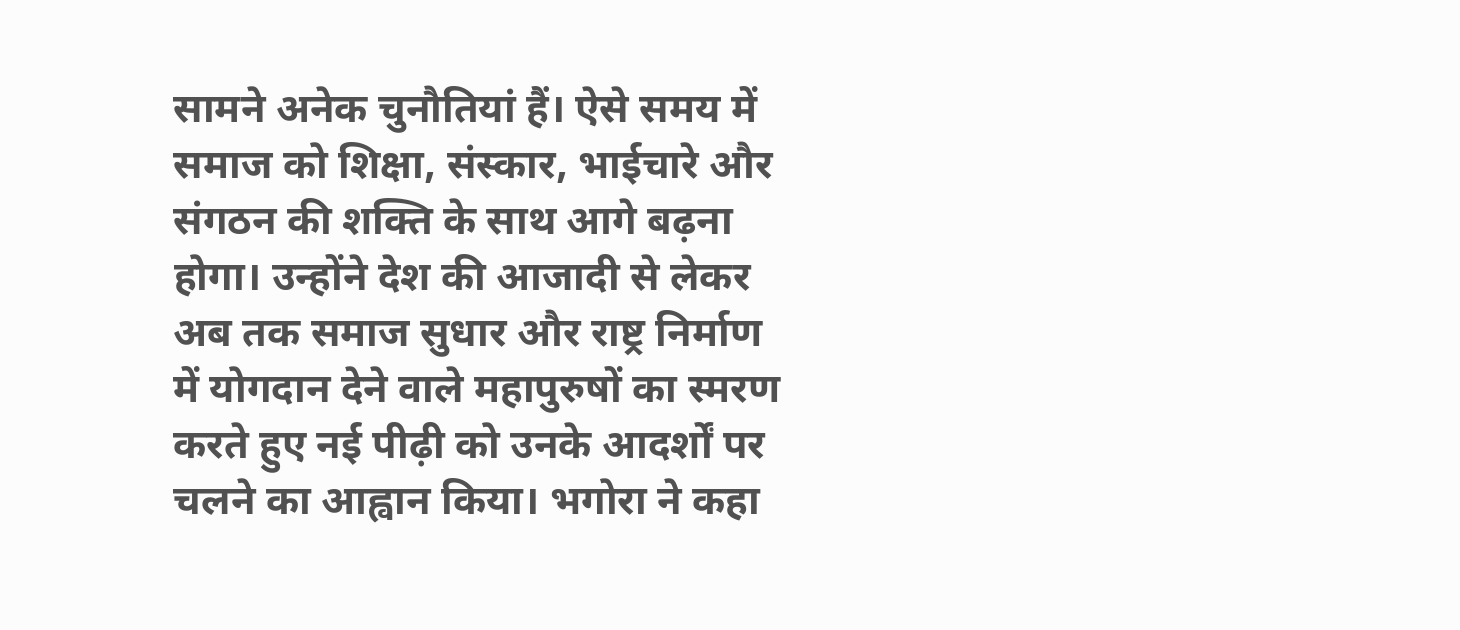सामने अनेक चुनौतियां हैं। ऐसे समय में समाज को शिक्षा, संस्कार, भाईचारे और संगठन की शक्ति के साथ आगे बढ़ना होगा। उन्होंने देश की आजादी से लेकर अब तक समाज सुधार और राष्ट्र निर्माण में योगदान देने वाले महापुरुषों का स्मरण करते हुए नई पीढ़ी को उनके आदर्शों पर चलने का आह्वान किया। भगोरा ने कहा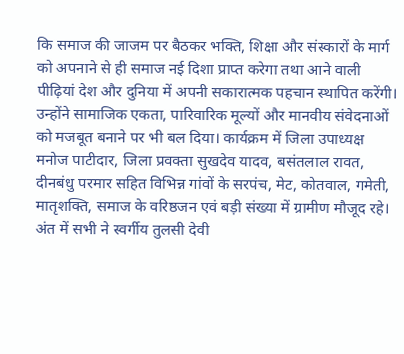कि समाज की जाजम पर बैठकर भक्ति, शिक्षा और संस्कारों के मार्ग को अपनाने से ही समाज नई दिशा प्राप्त करेगा तथा आने वाली पीढ़ियां देश और दुनिया में अपनी सकारात्मक पहचान स्थापित करेंगी। उन्होंने सामाजिक एकता, पारिवारिक मूल्यों और मानवीय संवेदनाओं को मजबूत बनाने पर भी बल दिया। कार्यक्रम में जिला उपाध्यक्ष मनोज पाटीदार, जिला प्रवक्ता सुखदेव यादव, बसंतलाल रावत, दीनबंधु परमार सहित विभिन्न गांवों के सरपंच, मेट, कोतवाल, गमेती, मातृशक्ति, समाज के वरिष्ठजन एवं बड़ी संख्या में ग्रामीण मौजूद रहे। अंत में सभी ने स्वर्गीय तुलसी देवी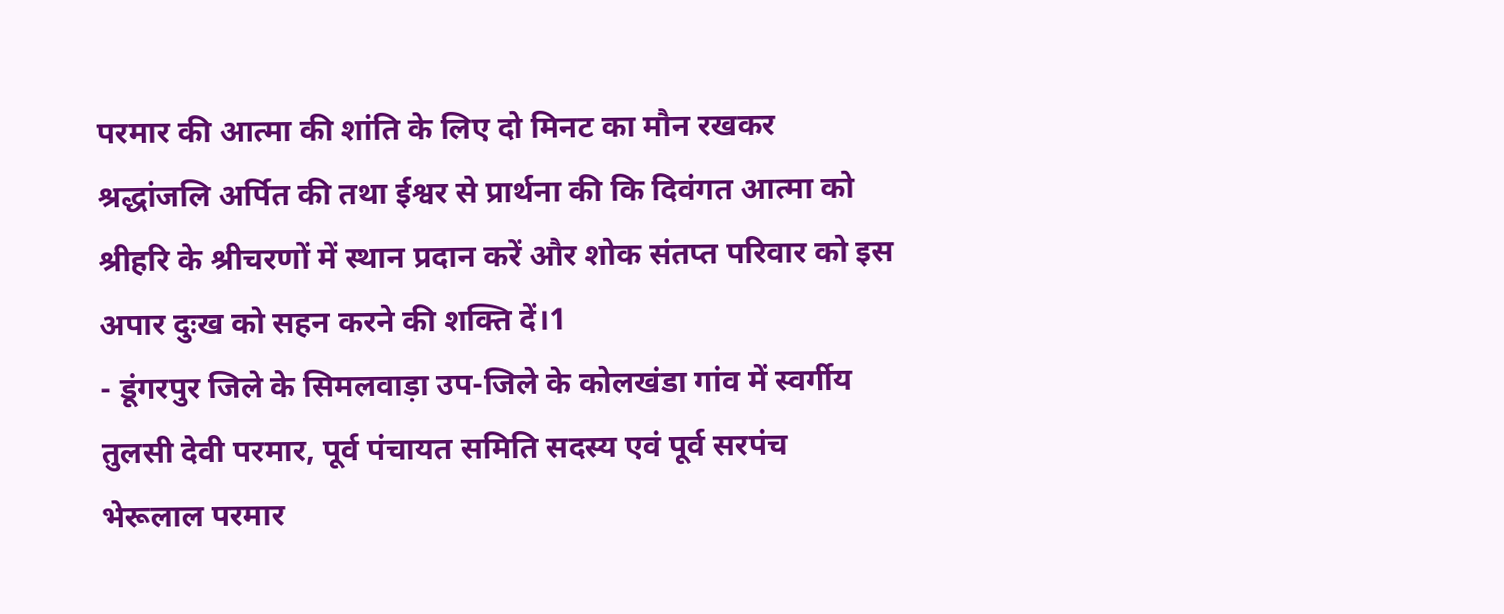परमार की आत्मा की शांति के लिए दो मिनट का मौन रखकर श्रद्धांजलि अर्पित की तथा ईश्वर से प्रार्थना की कि दिवंगत आत्मा को श्रीहरि के श्रीचरणों में स्थान प्रदान करें और शोक संतप्त परिवार को इस अपार दुःख को सहन करने की शक्ति दें।1
- डूंगरपुर जिले के सिमलवाड़ा उप-जिले के कोलखंडा गांव में स्वर्गीय तुलसी देवी परमार, पूर्व पंचायत समिति सदस्य एवं पूर्व सरपंच भेरूलाल परमार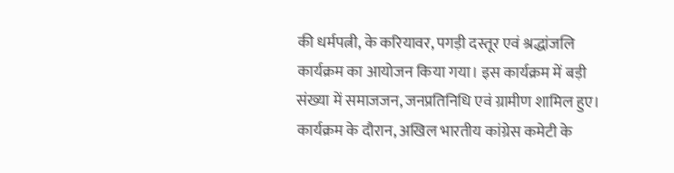की धर्मपत्नी, के करियावर, पगड़ी दस्तूर एवं श्रद्धांजलि कार्यक्रम का आयोजन किया गया। इस कार्यक्रम में बड़ी संख्या में समाजजन, जनप्रतिनिधि एवं ग्रामीण शामिल हुए। कार्यक्रम के दौरान, अखिल भारतीय कांग्रेस कमेटी के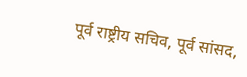पूर्व राष्ट्रीय सचिव, पूर्व सांसद,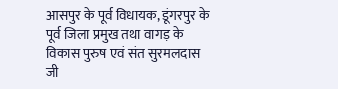आसपुर के पूर्व विधायक, डूंगरपुर के पूर्व जिला प्रमुख तथा वागड़ के विकास पुरुष एवं संत सुरमलदास जी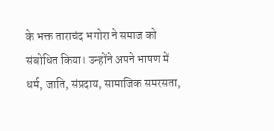के भक्त ताराचंद भगोरा ने समाज को संबोधित किया। उन्होंने अपने भाषण में धर्म, जाति, संप्रदाय, सामाजिक समरसता,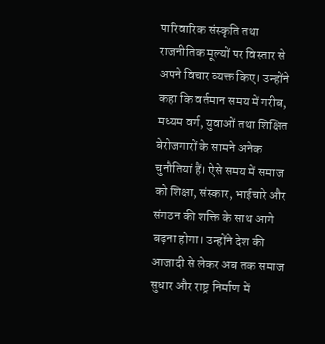पारिवारिक संस्कृति तथा राजनीतिक मूल्यों पर विस्तार से अपने विचार व्यक्त किए। उन्होंने कहा कि वर्तमान समय में गरीब, मध्यम वर्ग, युवाओं तथा शिक्षित बेरोजगारों के सामने अनेक चुनौतियां हैं। ऐसे समय में समाज को शिक्षा, संस्कार, भाईचारे और संगठन की शक्ति के साथ आगे बढ़ना होगा। उन्होंने देश की आजादी से लेकर अब तक समाज सुधार और राष्ट्र निर्माण में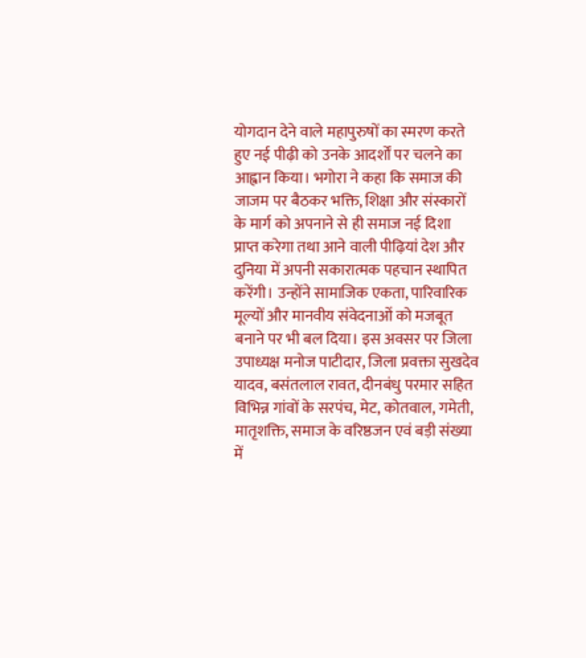योगदान देने वाले महापुरुषों का स्मरण करते हुए नई पीढ़ी को उनके आदर्शों पर चलने का आह्वान किया। भगोरा ने कहा कि समाज की जाजम पर बैठकर भक्ति, शिक्षा और संस्कारों के मार्ग को अपनाने से ही समाज नई दिशा प्राप्त करेगा तथा आने वाली पीढ़ियां देश और दुनिया में अपनी सकारात्मक पहचान स्थापित करेंगी। उन्होंने सामाजिक एकता, पारिवारिक मूल्यों और मानवीय संवेदनाओं को मजबूत बनाने पर भी बल दिया। इस अवसर पर जिला उपाध्यक्ष मनोज पाटीदार, जिला प्रवक्ता सुखदेव यादव, बसंतलाल रावत, दीनबंधु परमार सहित विभिन्न गांवों के सरपंच, मेट, कोतवाल, गमेती, मातृशक्ति, समाज के वरिष्ठजन एवं बड़ी संख्या में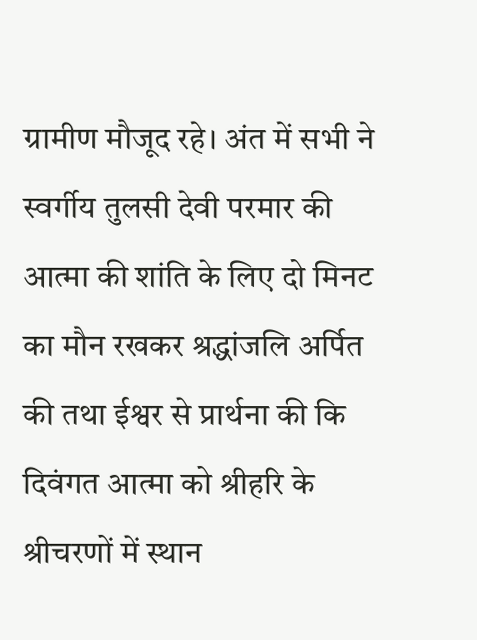ग्रामीण मौजूद रहे। अंत में सभी ने स्वर्गीय तुलसी देवी परमार की आत्मा की शांति के लिए दो मिनट का मौन रखकर श्रद्धांजलि अर्पित की तथा ईश्वर से प्रार्थना की कि दिवंगत आत्मा को श्रीहरि के श्रीचरणों में स्थान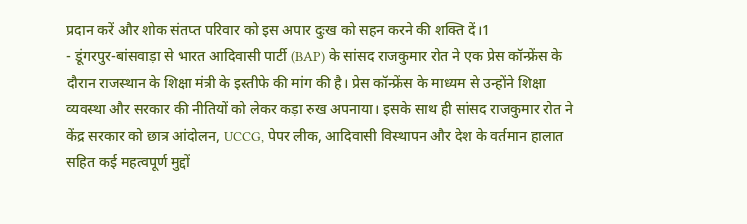प्रदान करें और शोक संतप्त परिवार को इस अपार दुःख को सहन करने की शक्ति दें।1
- डूंगरपुर-बांसवाड़ा से भारत आदिवासी पार्टी (BAP) के सांसद राजकुमार रोत ने एक प्रेस कॉन्फ्रेंस के दौरान राजस्थान के शिक्षा मंत्री के इस्तीफे की मांग की है। प्रेस कॉन्फ्रेंस के माध्यम से उन्होंने शिक्षा व्यवस्था और सरकार की नीतियों को लेकर कड़ा रुख अपनाया। इसके साथ ही सांसद राजकुमार रोत ने केंद्र सरकार को छात्र आंदोलन, UCCG, पेपर लीक, आदिवासी विस्थापन और देश के वर्तमान हालात सहित कई महत्वपूर्ण मुद्दों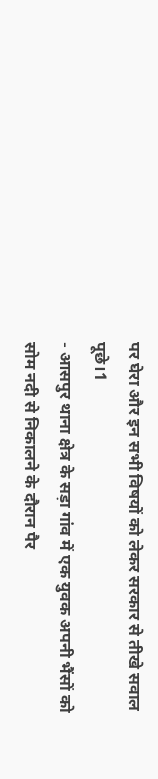पर घेरा और इन सभी विषयों को लेकर सरकार से तीखे सवाल पूछे।1
- आसपुर थाना क्षेत्र के सड़ा गांव में एक युवक अपनी भैंसों को सोम नदी से निकालने के दौरान पैर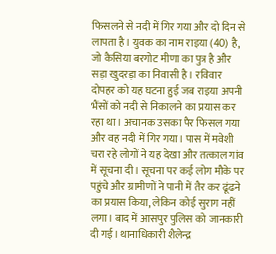फिसलने से नदी में गिर गया और दो दिन से लापता है। युवक का नाम राइया (40) है, जो कैसिया बरगोट मीणा का पुत्र है और सड़ा खुदरड़ा का निवासी है। रविवार दोपहर को यह घटना हुई जब राइया अपनी भैंसों को नदी से निकालने का प्रयास कर रहा था। अचानक उसका पैर फिसल गया और वह नदी में गिर गया। पास में मवेशी चरा रहे लोगों ने यह देखा और तत्काल गांव में सूचना दी। सूचना पर कई लोग मौके पर पहुंचे और ग्रामीणों ने पानी में तैर कर ढूंढने का प्रयास किया, लेकिन कोई सुराग नहीं लगा। बाद में आसपुर पुलिस को जानकारी दी गई। थानाधिकारी शैलेन्द्र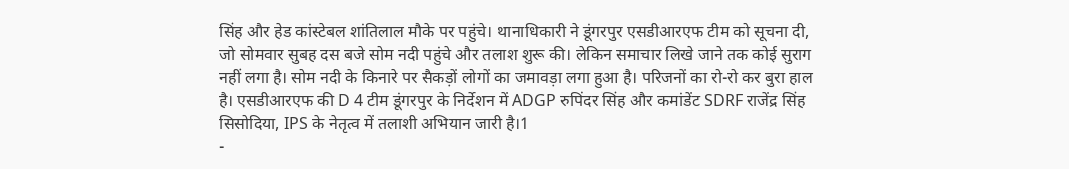सिंह और हेड कांस्टेबल शांतिलाल मौके पर पहुंचे। थानाधिकारी ने डूंगरपुर एसडीआरएफ टीम को सूचना दी, जो सोमवार सुबह दस बजे सोम नदी पहुंचे और तलाश शुरू की। लेकिन समाचार लिखे जाने तक कोई सुराग नहीं लगा है। सोम नदी के किनारे पर सैकड़ों लोगों का जमावड़ा लगा हुआ है। परिजनों का रो-रो कर बुरा हाल है। एसडीआरएफ की D 4 टीम डूंगरपुर के निर्देशन में ADGP रुपिंदर सिंह और कमांडेंट SDRF राजेंद्र सिंह सिसोदिया, IPS के नेतृत्व में तलाशी अभियान जारी है।1
-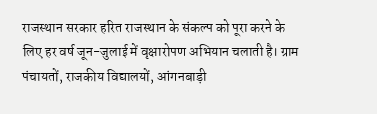राजस्थान सरकार हरित राजस्थान के संकल्प को पूरा करने के लिए हर वर्ष जून-जुलाई में वृक्षारोपण अभियान चलाती है। ग्राम पंचायतों, राजकीय विद्यालयों, आंगनबाड़ी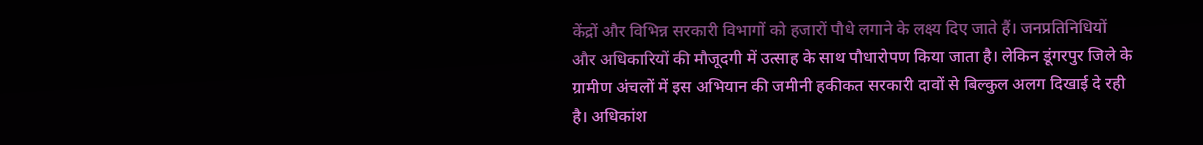केंद्रों और विभिन्न सरकारी विभागों को हजारों पौधे लगाने के लक्ष्य दिए जाते हैं। जनप्रतिनिधियों और अधिकारियों की मौजूदगी में उत्साह के साथ पौधारोपण किया जाता है। लेकिन डूंगरपुर जिले के ग्रामीण अंचलों में इस अभियान की जमीनी हकीकत सरकारी दावों से बिल्कुल अलग दिखाई दे रही है। अधिकांश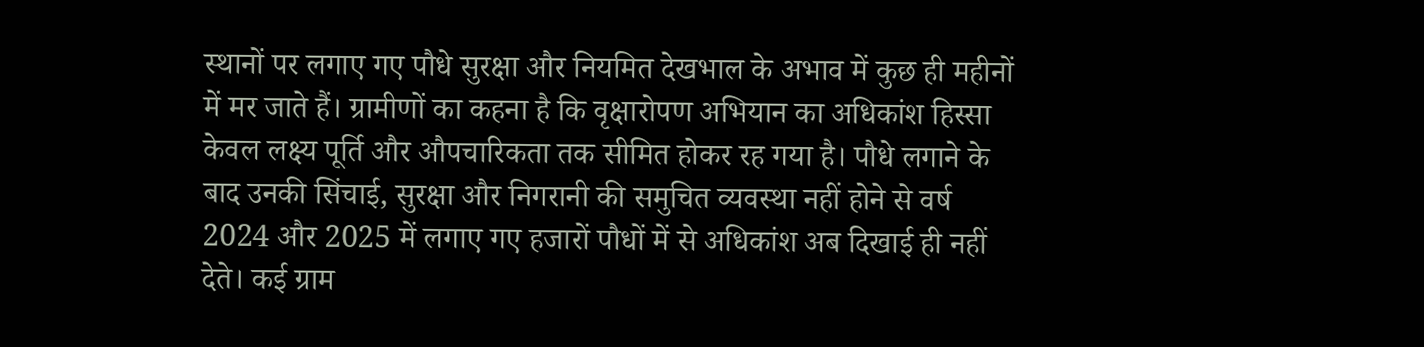स्थानों पर लगाए गए पौधे सुरक्षा और नियमित देखभाल के अभाव में कुछ ही महीनों में मर जाते हैं। ग्रामीणों का कहना है कि वृक्षारोपण अभियान का अधिकांश हिस्सा केवल लक्ष्य पूर्ति और औपचारिकता तक सीमित होकर रह गया है। पौधे लगाने के बाद उनकी सिंचाई, सुरक्षा और निगरानी की समुचित व्यवस्था नहीं होने से वर्ष 2024 और 2025 में लगाए गए हजारों पौधों में से अधिकांश अब दिखाई ही नहीं देते। कई ग्राम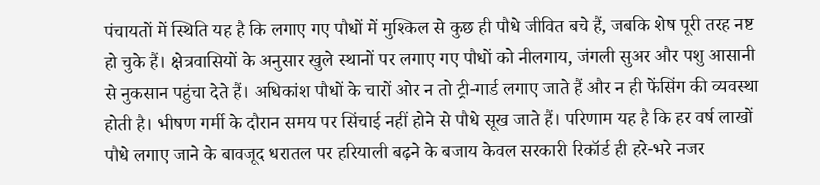पंचायतों में स्थिति यह है कि लगाए गए पौधों में मुश्किल से कुछ ही पौधे जीवित बचे हैं, जबकि शेष पूरी तरह नष्ट हो चुके हैं। क्षेत्रवासियों के अनुसार खुले स्थानों पर लगाए गए पौधों को नीलगाय, जंगली सुअर और पशु आसानी से नुकसान पहुंचा देते हैं। अधिकांश पौधों के चारों ओर न तो ट्री-गार्ड लगाए जाते हैं और न ही फेंसिंग की व्यवस्था होती है। भीषण गर्मी के दौरान समय पर सिंचाई नहीं होने से पौधे सूख जाते हैं। परिणाम यह है कि हर वर्ष लाखों पौधे लगाए जाने के बावजूद धरातल पर हरियाली बढ़ने के बजाय केवल सरकारी रिकॉर्ड ही हरे-भरे नजर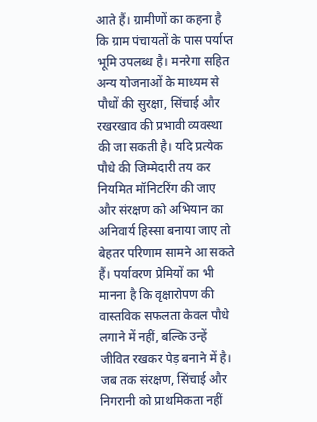आते हैं। ग्रामीणों का कहना है कि ग्राम पंचायतों के पास पर्याप्त भूमि उपलब्ध है। मनरेगा सहित अन्य योजनाओं के माध्यम से पौधों की सुरक्षा, सिंचाई और रखरखाव की प्रभावी व्यवस्था की जा सकती है। यदि प्रत्येक पौधे की जिम्मेदारी तय कर नियमित मॉनिटरिंग की जाए और संरक्षण को अभियान का अनिवार्य हिस्सा बनाया जाए तो बेहतर परिणाम सामने आ सकते हैं। पर्यावरण प्रेमियों का भी मानना है कि वृक्षारोपण की वास्तविक सफलता केवल पौधे लगाने में नहीं, बल्कि उन्हें जीवित रखकर पेड़ बनाने में है। जब तक संरक्षण, सिंचाई और निगरानी को प्राथमिकता नहीं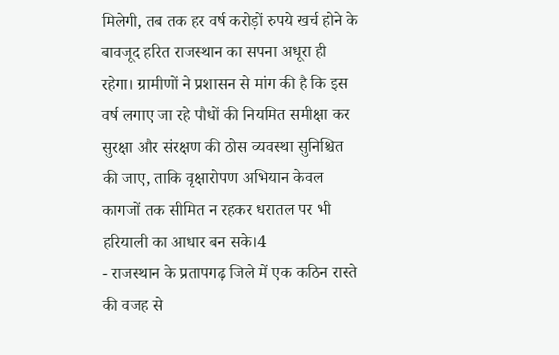मिलेगी, तब तक हर वर्ष करोड़ों रुपये खर्च होने के बावजूद हरित राजस्थान का सपना अधूरा ही रहेगा। ग्रामीणों ने प्रशासन से मांग की है कि इस वर्ष लगाए जा रहे पौधों की नियमित समीक्षा कर सुरक्षा और संरक्षण की ठोस व्यवस्था सुनिश्चित की जाए, ताकि वृक्षारोपण अभियान केवल कागजों तक सीमित न रहकर धरातल पर भी हरियाली का आधार बन सके।4
- राजस्थान के प्रतापगढ़ जिले में एक कठिन रास्ते की वजह से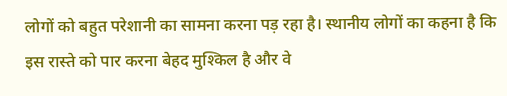लोगों को बहुत परेशानी का सामना करना पड़ रहा है। स्थानीय लोगों का कहना है कि इस रास्ते को पार करना बेहद मुश्किल है और वे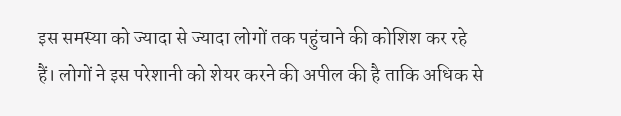इस समस्या को ज्यादा से ज्यादा लोगों तक पहुंचाने की कोशिश कर रहे हैं। लोगों ने इस परेशानी को शेयर करने की अपील की है ताकि अधिक से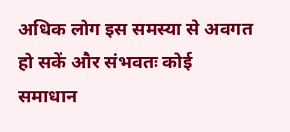अधिक लोग इस समस्या से अवगत हो सकें और संभवतः कोई समाधान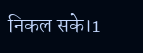निकल सके।1